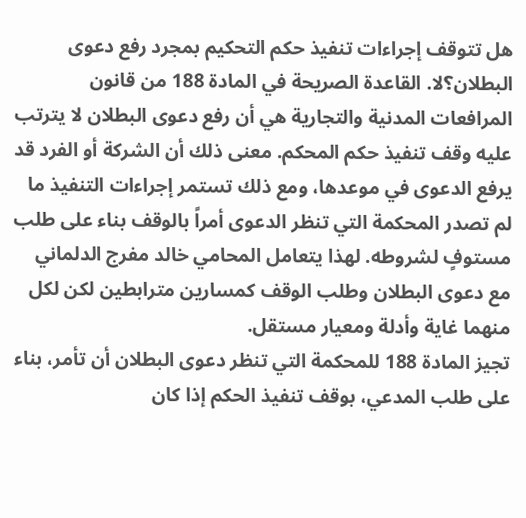هل تتوقف إجراءات تنفيذ حكم التحكيم بمجرد رفع دعوى البطلان؟لا. القاعدة الصريحة في المادة 188 من قانون المرافعات المدنية والتجارية هي أن رفع دعوى البطلان لا يترتب عليه وقف تنفيذ حكم المحكم. معنى ذلك أن الشركة أو الفرد قد يرفع الدعوى في موعدها، ومع ذلك تستمر إجراءات التنفيذ ما لم تصدر المحكمة التي تنظر الدعوى أمراً بالوقف بناء على طلب مستوفٍ لشروطه. لهذا يتعامل المحامي خالد مفرج الدلماني مع دعوى البطلان وطلب الوقف كمسارين مترابطين لكن لكل منهما غاية وأدلة ومعيار مستقل.
تجيز المادة 188 للمحكمة التي تنظر دعوى البطلان أن تأمر، بناء على طلب المدعي، بوقف تنفيذ الحكم إذا كان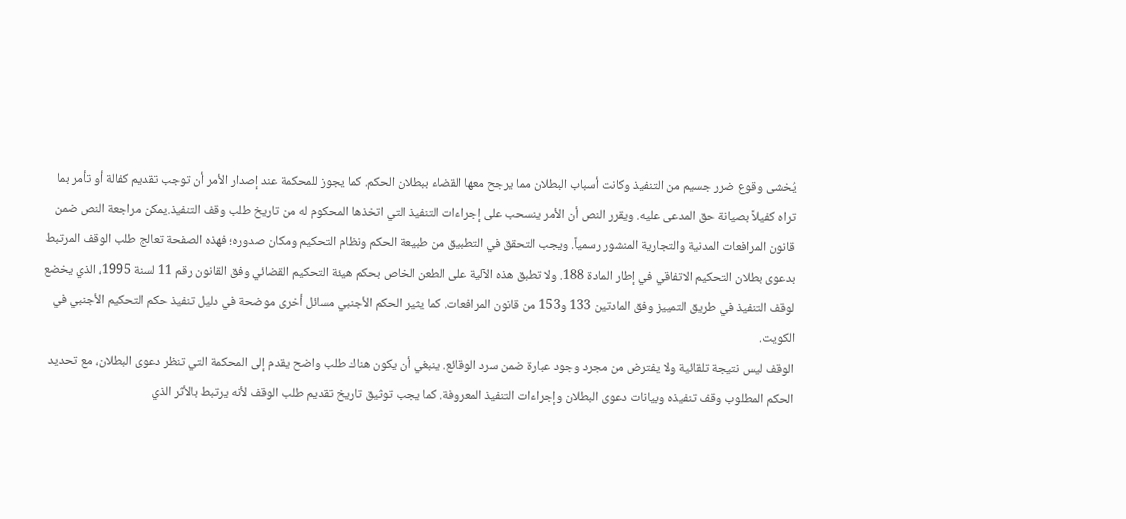يُخشى وقوع ضرر جسيم من التنفيذ وكانت أسباب البطلان مما يرجح معها القضاء ببطلان الحكم. كما يجوز للمحكمة عند إصدار الأمر أن توجب تقديم كفالة أو تأمر بما تراه كفيلاً بصيانة حق المدعى عليه. ويقرر النص أن الأمر ينسحب على إجراءات التنفيذ التي اتخذها المحكوم له من تاريخ طلب وقف التنفيذ.يمكن مراجعة النص ضمن قانون المرافعات المدنية والتجارية المنشور رسمياً. ويجب التحقق في التطبيق من طبيعة الحكم ونظام التحكيم ومكان صدوره؛ فهذه الصفحة تعالج طلب الوقف المرتبط بدعوى بطلان التحكيم الاتفاقي في إطار المادة 188. ولا تطبق هذه الآلية على الطعن الخاص بحكم هيئة التحكيم القضائي وفق القانون رقم 11 لسنة 1995، الذي يخضع لوقف التنفيذ في طريق التمييز وفق المادتين 133 و153 من قانون المرافعات. كما يثير الحكم الأجنبي مسائل أخرى موضحة في دليل تنفيذ حكم التحكيم الأجنبي في الكويت.
الوقف ليس نتيجة تلقائية ولا يفترض من مجرد وجود عبارة ضمن سرد الوقائع. ينبغي أن يكون هناك طلب واضح يقدم إلى المحكمة التي تنظر دعوى البطلان، مع تحديد الحكم المطلوب وقف تنفيذه وبيانات دعوى البطلان وإجراءات التنفيذ المعروفة. كما يجب توثيق تاريخ تقديم طلب الوقف لأنه يرتبط بالأثر الذي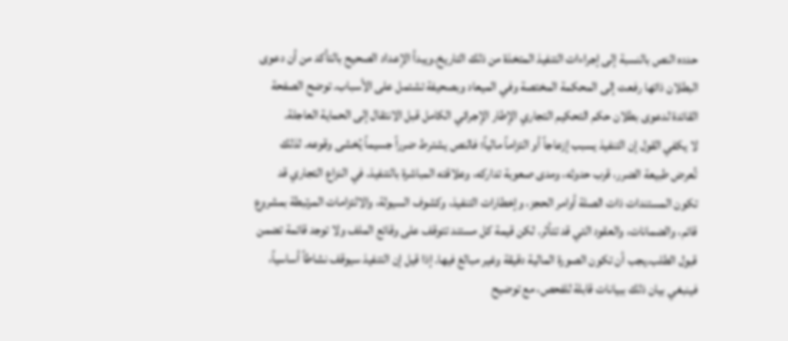حدده النص بالنسبة إلى إجراءات التنفيذ المتخذة من ذلك التاريخ.ويبدأ الإعداد الصحيح بالتأكد من أن دعوى البطلان ذاتها رفعت إلى المحكمة المختصة وفي الميعاد وبصحيفة تشتمل على الأسباب. توضح الصفحة القائدة لدعوى بطلان حكم التحكيم التجاري الإطار الإجرائي الكامل قبل الانتقال إلى الحماية العاجلة.
لا يكفي القول إن التنفيذ يسبب إزعاجاً أو التزاماً مالياً؛ فالنص يشترط ضرراً جسيماً يُخشى وقوعه. لذلك تُعرض طبيعة الضرر، قرب حدوثه، ومدى صعوبة تداركه، وعلاقته المباشرة بالتنفيذ. في النزاع التجاري قد تكون المستندات ذات الصلة أوامر الحجز، وإخطارات التنفيذ، وكشوف السيولة، والالتزامات المرتبطة بمشروع قائم، والضمانات، والعقود التي قد تتأثر. لكن قيمة كل مستند تتوقف على وقائع الملف ولا توجد قائمة تضمن قبول الطلب.يجب أن تكون الصورة المالية دقيقة وغير مبالغ فيها. إذا قيل إن التنفيذ سيوقف نشاطاً أساسياً، فينبغي بيان ذلك ببيانات قابلة للفحص، مع توضيح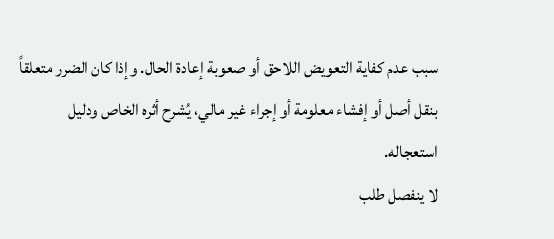سبب عدم كفاية التعويض اللاحق أو صعوبة إعادة الحال. وإذا كان الضرر متعلقاً بنقل أصل أو إفشاء معلومة أو إجراء غير مالي، يُشرح أثره الخاص ودليل استعجاله.
لا ينفصل طلب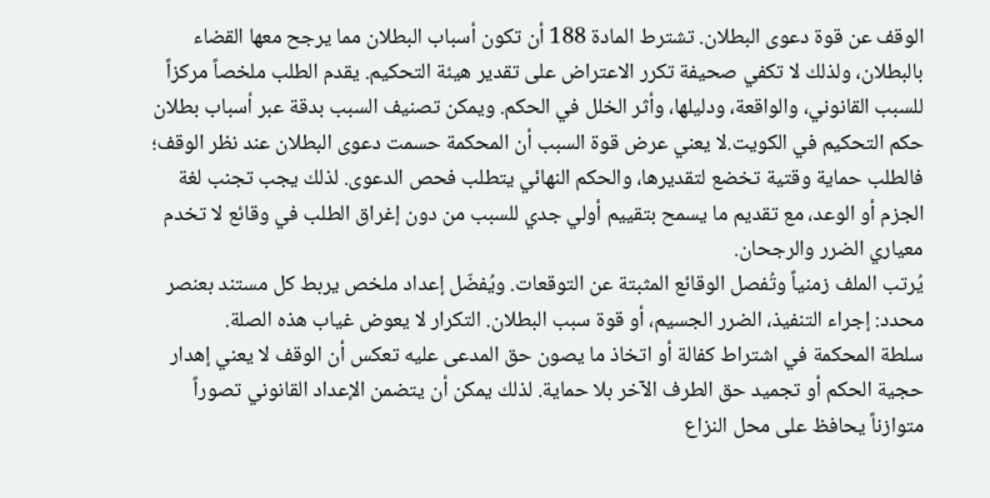الوقف عن قوة دعوى البطلان. تشترط المادة 188 أن تكون أسباب البطلان مما يرجح معها القضاء بالبطلان، ولذلك لا تكفي صحيفة تكرر الاعتراض على تقدير هيئة التحكيم. يقدم الطلب ملخصاً مركزاً للسبب القانوني، والواقعة، ودليلها، وأثر الخلل في الحكم. ويمكن تصنيف السبب بدقة عبر أسباب بطلان حكم التحكيم في الكويت.لا يعني عرض قوة السبب أن المحكمة حسمت دعوى البطلان عند نظر الوقف؛ فالطلب حماية وقتية تخضع لتقديرها، والحكم النهائي يتطلب فحص الدعوى. لذلك يجب تجنب لغة الجزم أو الوعد، مع تقديم ما يسمح بتقييم أولي جدي للسبب من دون إغراق الطلب في وقائع لا تخدم معياري الضرر والرجحان.
يُرتب الملف زمنياً وتُفصل الوقائع المثبتة عن التوقعات. ويُفضّل إعداد ملخص يربط كل مستند بعنصر محدد: إجراء التنفيذ، الضرر الجسيم، أو قوة سبب البطلان. التكرار لا يعوض غياب هذه الصلة.
سلطة المحكمة في اشتراط كفالة أو اتخاذ ما يصون حق المدعى عليه تعكس أن الوقف لا يعني إهدار حجية الحكم أو تجميد حق الطرف الآخر بلا حماية. لذلك يمكن أن يتضمن الإعداد القانوني تصوراً متوازناً يحافظ على محل النزاع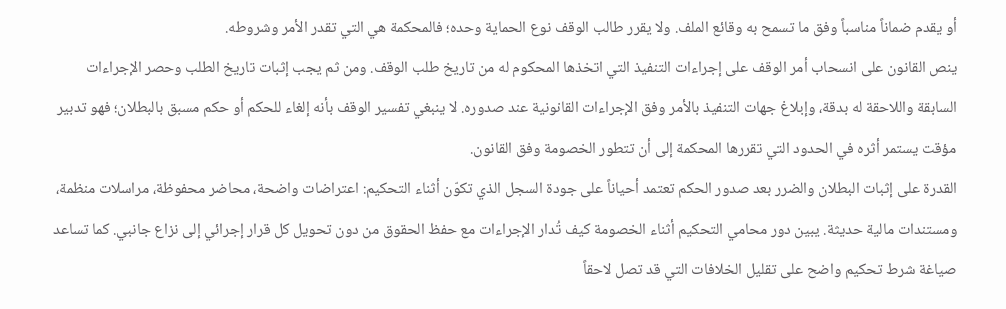أو يقدم ضماناً مناسباً وفق ما تسمح به وقائع الملف. ولا يقرر طالب الوقف نوع الحماية وحده؛ فالمحكمة هي التي تقدر الأمر وشروطه.
ينص القانون على انسحاب أمر الوقف على إجراءات التنفيذ التي اتخذها المحكوم له من تاريخ طلب الوقف. ومن ثم يجب إثبات تاريخ الطلب وحصر الإجراءات السابقة واللاحقة له بدقة، وإبلاغ جهات التنفيذ بالأمر وفق الإجراءات القانونية عند صدوره. لا ينبغي تفسير الوقف بأنه إلغاء للحكم أو حكم مسبق بالبطلان؛ فهو تدبير مؤقت يستمر أثره في الحدود التي تقررها المحكمة إلى أن تتطور الخصومة وفق القانون.
القدرة على إثبات البطلان والضرر بعد صدور الحكم تعتمد أحياناً على جودة السجل الذي تكوّن أثناء التحكيم: اعتراضات واضحة، محاضر محفوظة، مراسلات منظمة، ومستندات مالية حديثة. يبين دور محامي التحكيم أثناء الخصومة كيف تُدار الإجراءات مع حفظ الحقوق من دون تحويل كل قرار إجرائي إلى نزاع جانبي. كما تساعد صياغة شرط تحكيم واضح على تقليل الخلافات التي قد تصل لاحقاً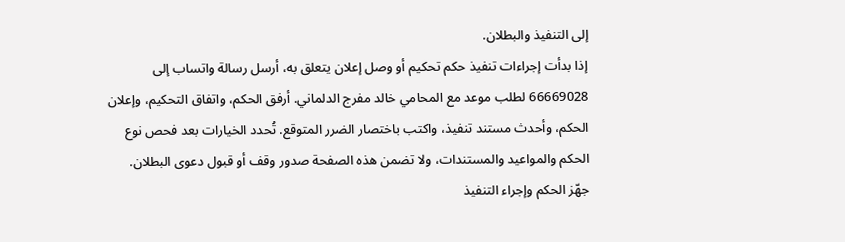إلى التنفيذ والبطلان.
إذا بدأت إجراءات تنفيذ حكم تحكيم أو وصل إعلان يتعلق به، أرسل رسالة واتساب إلى 66669028 لطلب موعد مع المحامي خالد مفرج الدلماني. أرفق الحكم، واتفاق التحكيم، وإعلان الحكم، وأحدث مستند تنفيذ، واكتب باختصار الضرر المتوقع. تُحدد الخيارات بعد فحص نوع الحكم والمواعيد والمستندات، ولا تضمن هذه الصفحة صدور وقف أو قبول دعوى البطلان.
جهّز الحكم وإجراء التنفيذ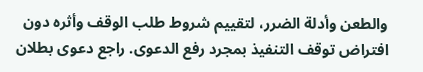والطعن وأدلة الضرر، لتقييم شروط طلب الوقف وأثره دون افتراض توقف التنفيذ بمجرد رفع الدعوى. راجع دعوى بطلان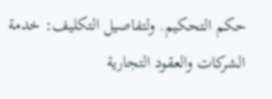حكم التحكيم. ولتفاصيل التكليف: خدمة الشركات والعقود التجارية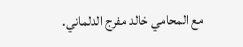مع المحامي خالد مفرج الدلماني.